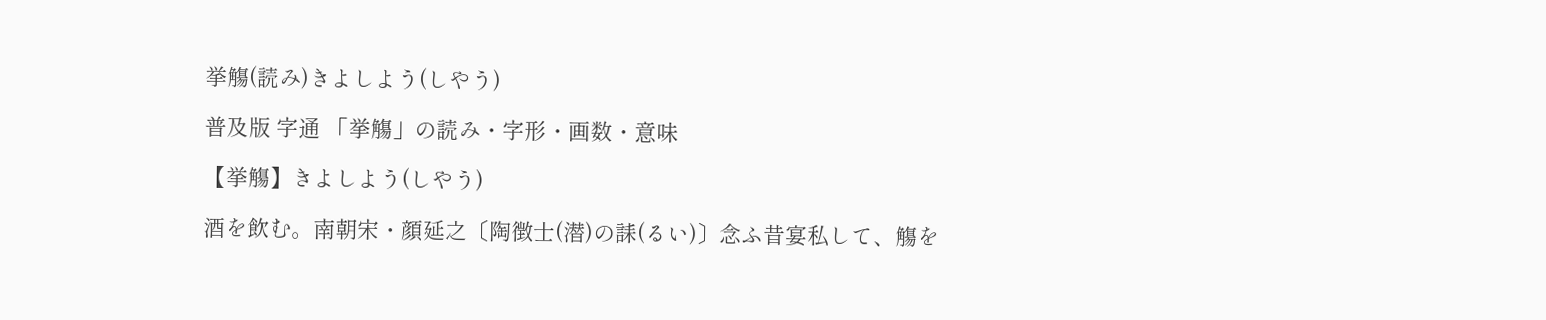挙觴(読み)きよしよう(しやう)

普及版 字通 「挙觴」の読み・字形・画数・意味

【挙觴】きよしよう(しやう)

酒を飲む。南朝宋・顔延之〔陶徴士(潜)の誄(るい)〕念ふ昔宴私して、觴を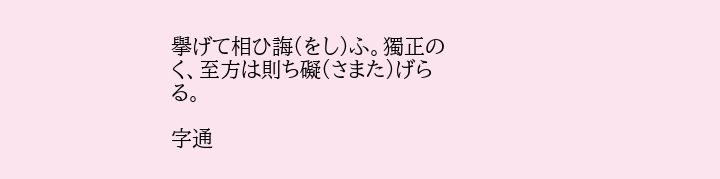擧げて相ひ誨(をし)ふ。獨正のく、至方は則ち礙(さまた)げらる。

字通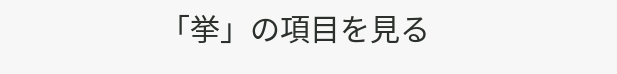「挙」の項目を見る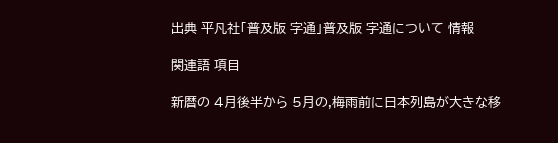出典 平凡社「普及版 字通」普及版 字通について 情報

関連語 項目

新暦の 4月後半から 5月の,梅雨前に日本列島が大きな移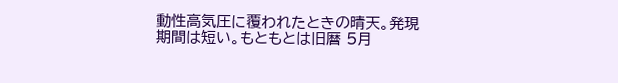動性高気圧に覆われたときの晴天。発現期間は短い。もともとは旧暦 5月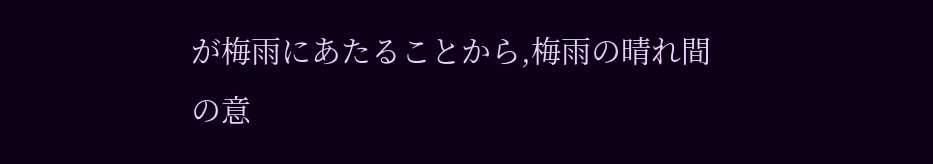が梅雨にあたることから,梅雨の晴れ間の意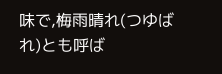味で,梅雨晴れ(つゆばれ)とも呼ば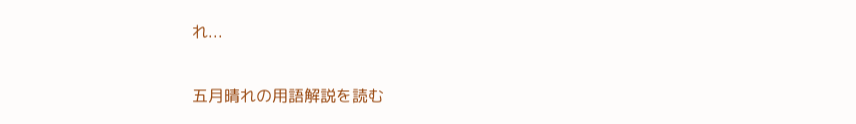れ...

五月晴れの用語解説を読む